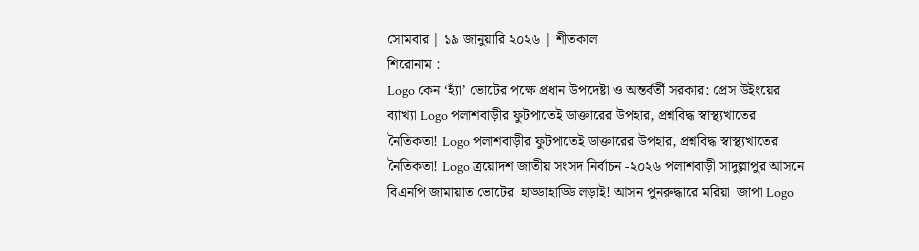সোমবার | ১৯ জানুয়ারি ২০২৬ | শীতকাল
শিরোনাম :
Logo কেন ‘হ্যাঁ’ ভোটের পক্ষে প্রধান উপদেষ্টা ও অন্তর্বর্তী সরকার: প্রেস উইংয়ের ব্যাখ্যা Logo পলাশবাড়ীর ফুটপাতেই ডাক্তারের উপহার, প্রশ্নবিদ্ধ স্বাস্থ্যখাতের নৈতিকতা! Logo পলাশবাড়ীর ফুটপাতেই ডাক্তারের উপহার, প্রশ্নবিদ্ধ স্বাস্থ্যখাতের নৈতিকতা! Logo ত্রয়োদশ জাতীয় সংসদ নির্বাচন -২০২৬ পলাশবাড়ী সাদুল্লাপুর আসনে  বিএনপি জামায়াত ভোটের  হাড্ডাহাড্ডি লড়াই! আসন পুনরুদ্ধারে মরিয়া  জাপা Logo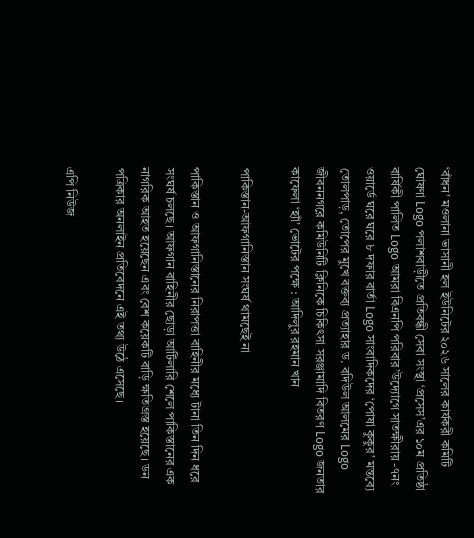‘বাঁধন’ মওলানা ভাসানী হল ইউনিটের ২০২৬ সালের কার্যকরী কমিটি ঘোষণা Logo পলাশবাড়ীতে প্রতিবন্ধী সেবা সংস্থা ‘প্রসেস’এর ১০ম প্রতিষ্ঠা বার্ষিকী পালিত Logo আমরা বিএনপি পরিবার’উদ্যোগে সাতক্ষীরায় -৭নং ওয়ার্ডে ঘরে ঘরে ৮ দফার বার্তা Logo সাংবাদিকদের ‘পোষা কুকুর’ মন্তব্যে তোলপাড়, তোপের মুখে বক্তব্য প্রত্যাহার ড. বদিউল আলমের Logo জীবননগরে কমিউনিটি ক্লিনিকে চিকিৎসা সরঞ্জামাদি বিতরণ Logo জনতার কাফেলা ‘হ্যাঁ’ ভোটের পক্ষে : আদিলুর রহমান খান

পাকিস্তান-আফগানিস্তান সংঘর্ষ থামছেই না

পাকিস্তান ও আফগানিস্তানের নিরাপত্তা বাহিনীর মধ্যে টানা তিন দিন ধরে সংঘর্ষ চলছে। আফগান বাহিনীর ছোড়া আর্টিলারি শেলে পাকিস্তানের এক নাগরিক আহত হয়েছেন এবং বেশ কয়েকটি বাড়ি ক্ষতিগ্রস্ত হয়েছে। ডন পত্রিকার অনলাইন প্রতিবেদনে এই তথ্য উঠে এসেছে।

এপি নিউজ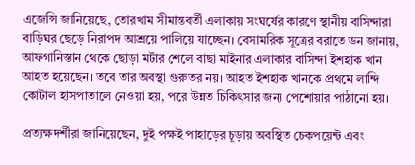এজেন্সি জানিয়েছে, তোরখাম সীমান্তবর্তী এলাকায় সংঘর্ষের কারণে স্থানীয় বাসিন্দারা বাড়িঘর ছেড়ে নিরাপদ আশ্রয়ে পালিয়ে যাচ্ছেন। বেসামরিক সূত্রের বরাতে ডন জানায়, আফগানিস্তান থেকে ছোড়া মর্টার শেলে বাছা মাইনার এলাকার বাসিন্দা ইশহাক খান আহত হয়েছেন। তবে তার অবস্থা গুরুতর নয়। আহত ইশহাক খানকে প্রথমে লান্দি কোটাল হাসপাতালে নেওয়া হয়, পরে উন্নত চিকিৎসার জন্য পেশোয়ার পাঠানো হয়।

প্রত্যক্ষদর্শীরা জানিয়েছেন, দুই পক্ষই পাহাড়ের চূড়ায় অবস্থিত চেকপয়েন্ট এবং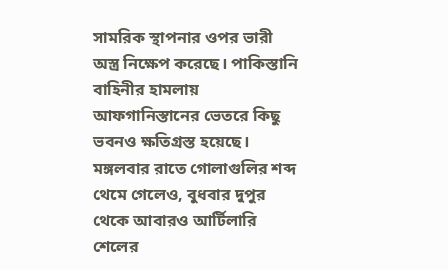সামরিক স্থাপনার ওপর ভারী অস্ত্র নিক্ষেপ করেছে। পাকিস্তানি বাহিনীর হামলায় আফগানিস্তানের ভেতরে কিছু ভবনও ক্ষতিগ্রস্ত হয়েছে। মঙ্গলবার রাতে গোলাগুলির শব্দ থেমে গেলেও, বুধবার দুপুর থেকে আবারও আর্টিলারি শেলের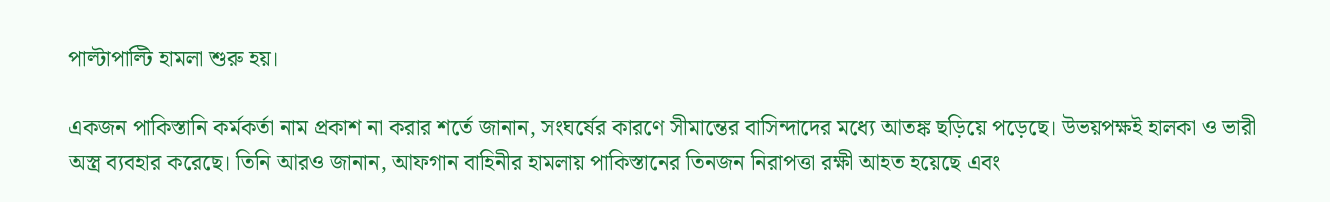পাল্টাপাল্টি হামলা শুরু হয়।

একজন পাকিস্তানি কর্মকর্তা নাম প্রকাশ না করার শর্তে জানান, সংঘর্ষের কারণে সীমান্তের বাসিন্দাদের মধ্যে আতঙ্ক ছড়িয়ে পড়েছে। উভয়পক্ষই হালকা ও ভারী অস্ত্র ব্যবহার করেছে। তিনি আরও জানান, আফগান বাহিনীর হামলায় পাকিস্তানের তিনজন নিরাপত্তা রক্ষী আহত হয়েছে এবং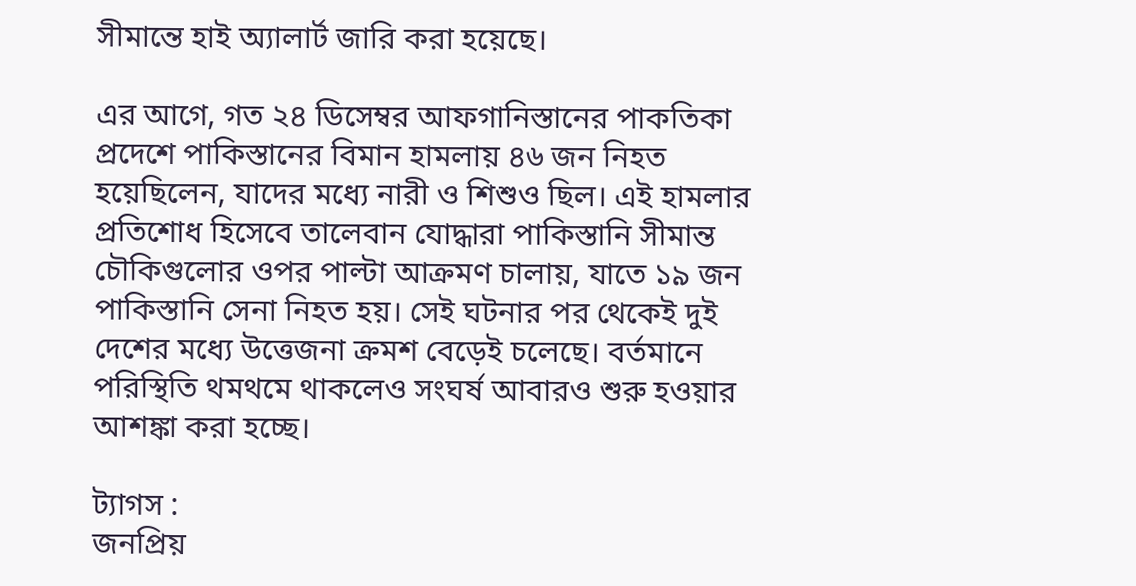সীমান্তে হাই অ্যালার্ট জারি করা হয়েছে।

এর আগে, গত ২৪ ডিসেম্বর আফগানিস্তানের পাকতিকা প্রদেশে পাকিস্তানের বিমান হামলায় ৪৬ জন নিহত হয়েছিলেন, যাদের মধ্যে নারী ও শিশুও ছিল। এই হামলার প্রতিশোধ হিসেবে তালেবান যোদ্ধারা পাকিস্তানি সীমান্ত চৌকিগুলোর ওপর পাল্টা আক্রমণ চালায়, যাতে ১৯ জন পাকিস্তানি সেনা নিহত হয়। সেই ঘটনার পর থেকেই দুই দেশের মধ্যে উত্তেজনা ক্রমশ বেড়েই চলেছে। বর্তমানে পরিস্থিতি থমথমে থাকলেও সংঘর্ষ আবারও শুরু হওয়ার আশঙ্কা করা হচ্ছে।

ট্যাগস :
জনপ্রিয়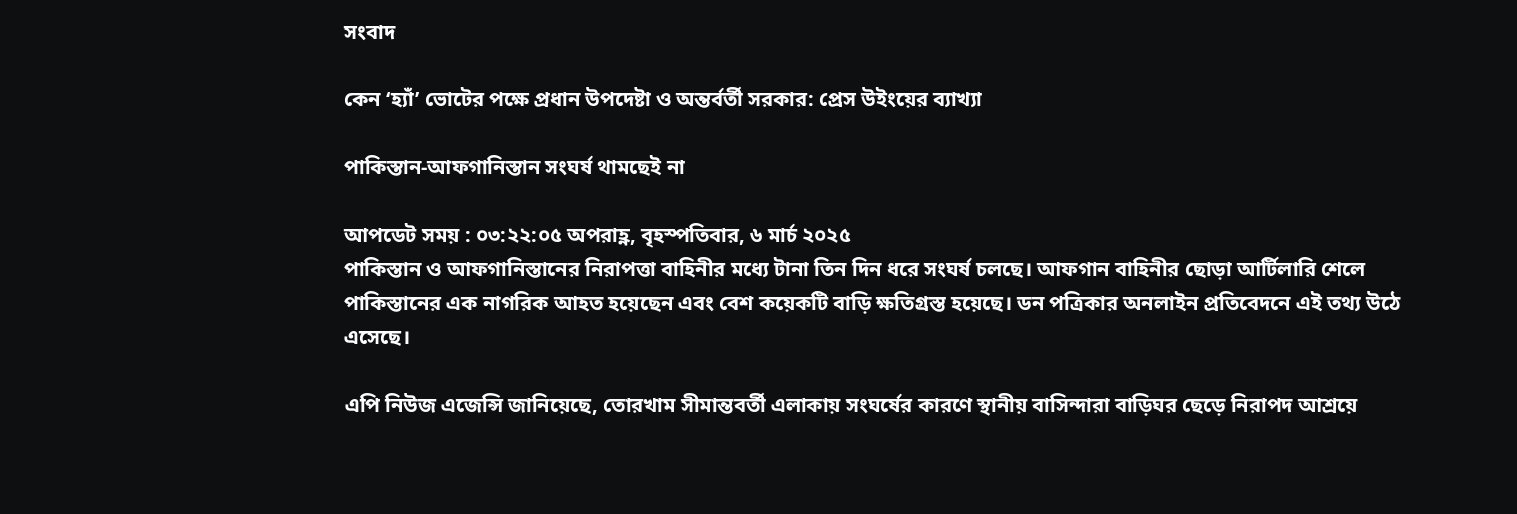সংবাদ

কেন ‘হ্যাঁ’ ভোটের পক্ষে প্রধান উপদেষ্টা ও অন্তর্বর্তী সরকার: প্রেস উইংয়ের ব্যাখ্যা

পাকিস্তান-আফগানিস্তান সংঘর্ষ থামছেই না

আপডেট সময় : ০৩:২২:০৫ অপরাহ্ণ, বৃহস্পতিবার, ৬ মার্চ ২০২৫
পাকিস্তান ও আফগানিস্তানের নিরাপত্তা বাহিনীর মধ্যে টানা তিন দিন ধরে সংঘর্ষ চলছে। আফগান বাহিনীর ছোড়া আর্টিলারি শেলে পাকিস্তানের এক নাগরিক আহত হয়েছেন এবং বেশ কয়েকটি বাড়ি ক্ষতিগ্রস্ত হয়েছে। ডন পত্রিকার অনলাইন প্রতিবেদনে এই তথ্য উঠে এসেছে।

এপি নিউজ এজেন্সি জানিয়েছে, তোরখাম সীমান্তবর্তী এলাকায় সংঘর্ষের কারণে স্থানীয় বাসিন্দারা বাড়িঘর ছেড়ে নিরাপদ আশ্রয়ে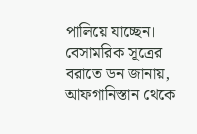পালিয়ে যাচ্ছেন। বেসামরিক সূত্রের বরাতে ডন জানায়, আফগানিস্তান থেকে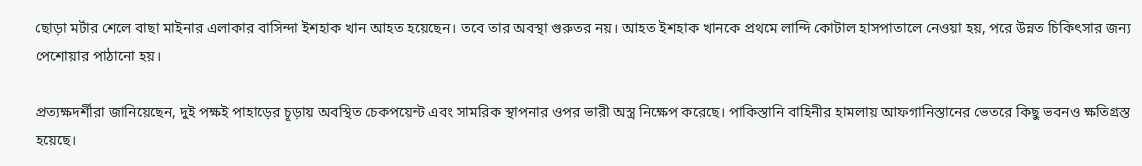ছোড়া মর্টার শেলে বাছা মাইনার এলাকার বাসিন্দা ইশহাক খান আহত হয়েছেন। তবে তার অবস্থা গুরুতর নয়। আহত ইশহাক খানকে প্রথমে লান্দি কোটাল হাসপাতালে নেওয়া হয়, পরে উন্নত চিকিৎসার জন্য পেশোয়ার পাঠানো হয়।

প্রত্যক্ষদর্শীরা জানিয়েছেন, দুই পক্ষই পাহাড়ের চূড়ায় অবস্থিত চেকপয়েন্ট এবং সামরিক স্থাপনার ওপর ভারী অস্ত্র নিক্ষেপ করেছে। পাকিস্তানি বাহিনীর হামলায় আফগানিস্তানের ভেতরে কিছু ভবনও ক্ষতিগ্রস্ত হয়েছে।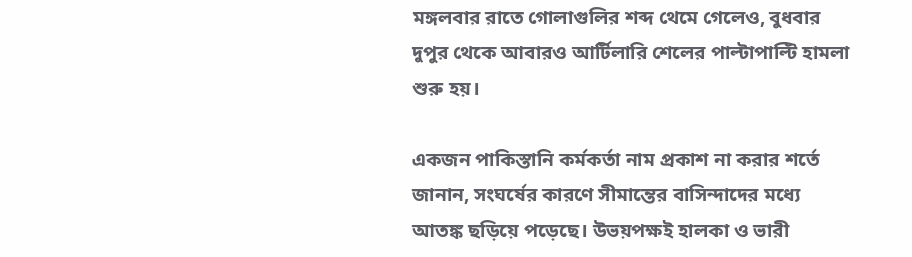মঙ্গলবার রাতে গোলাগুলির শব্দ থেমে গেলেও, বুধবার দুপুর থেকে আবারও আর্টিলারি শেলের পাল্টাপাল্টি হামলা শুরু হয়।

একজন পাকিস্তানি কর্মকর্তা নাম প্রকাশ না করার শর্তে জানান, সংঘর্ষের কারণে সীমান্তের বাসিন্দাদের মধ্যে আতঙ্ক ছড়িয়ে পড়েছে। উভয়পক্ষই হালকা ও ভারী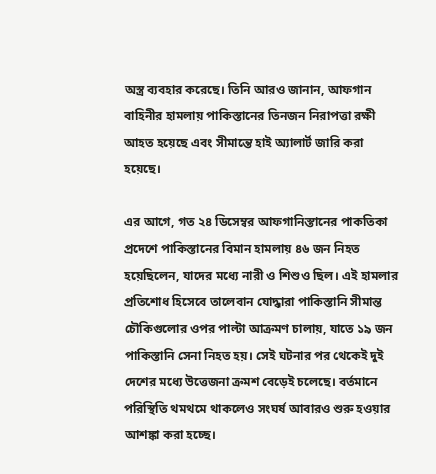অস্ত্র ব্যবহার করেছে। তিনি আরও জানান, আফগান বাহিনীর হামলায় পাকিস্তানের তিনজন নিরাপত্তা রক্ষী আহত হয়েছে এবং সীমান্তে হাই অ্যালার্ট জারি করা হয়েছে।

এর আগে, গত ২৪ ডিসেম্বর আফগানিস্তানের পাকতিকা প্রদেশে পাকিস্তানের বিমান হামলায় ৪৬ জন নিহত হয়েছিলেন, যাদের মধ্যে নারী ও শিশুও ছিল। এই হামলার প্রতিশোধ হিসেবে তালেবান যোদ্ধারা পাকিস্তানি সীমান্ত চৌকিগুলোর ওপর পাল্টা আক্রমণ চালায়, যাতে ১৯ জন পাকিস্তানি সেনা নিহত হয়। সেই ঘটনার পর থেকেই দুই দেশের মধ্যে উত্তেজনা ক্রমশ বেড়েই চলেছে। বর্তমানে পরিস্থিতি থমথমে থাকলেও সংঘর্ষ আবারও শুরু হওয়ার আশঙ্কা করা হচ্ছে।